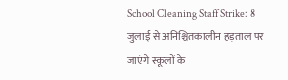School Cleaning Staff Strike: 8 जुलाई से अनिश्चितकालीन हड़ताल पर जाएंगे स्कूलों के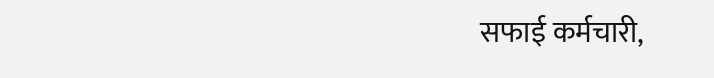सफाई कर्मचारी,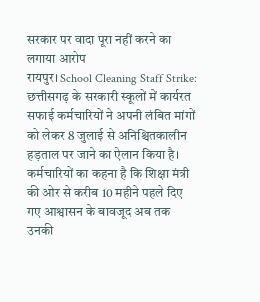सरकार पर वादा पूरा नहीं करने का लगाया आरोप
रायपुर। School Cleaning Staff Strike: छत्तीसगढ़ के सरकारी स्कूलों में कार्यरत सफाई कर्मचारियों ने अपनी लंबित मांगों को लेकर 8 जुलाई से अनिश्चितकालीन हड़ताल पर जाने का ऐलान किया है। कर्मचारियों का कहना है कि शिक्षा मंत्री की ओर से करीब 10 महीने पहले दिए गए आश्वासन के बावजूद अब तक उनकी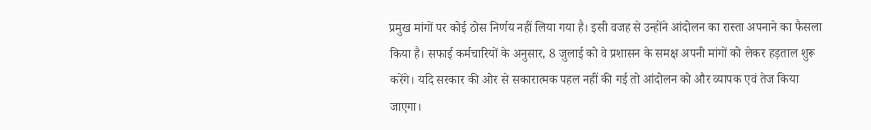प्रमुख मांगों पर कोई ठोस निर्णय नहीं लिया गया है। इसी वजह से उन्होंने आंदोलन का रास्ता अपनाने का फैसला किया है। सफाई कर्मचारियों के अनुसार, 8 जुलाई को वे प्रशासन के समक्ष अपनी मांगों को लेकर हड़ताल शुरू करेंगे। यदि सरकार की ओर से सकारात्मक पहल नहीं की गई तो आंदोलन को और व्यापक एवं तेज किया जाएगा।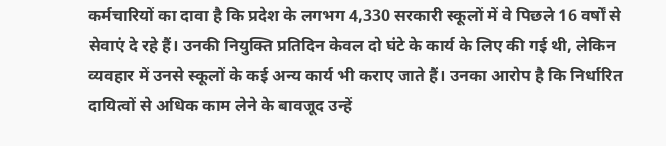कर्मचारियों का दावा है कि प्रदेश के लगभग 4,330 सरकारी स्कूलों में वे पिछले 16 वर्षों से सेवाएं दे रहे हैं। उनकी नियुक्ति प्रतिदिन केवल दो घंटे के कार्य के लिए की गई थी, लेकिन व्यवहार में उनसे स्कूलों के कई अन्य कार्य भी कराए जाते हैं। उनका आरोप है कि निर्धारित दायित्वों से अधिक काम लेने के बावजूद उन्हें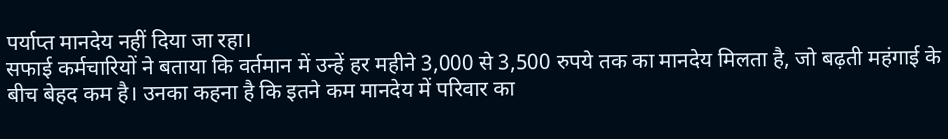पर्याप्त मानदेय नहीं दिया जा रहा।
सफाई कर्मचारियों ने बताया कि वर्तमान में उन्हें हर महीने 3,000 से 3,500 रुपये तक का मानदेय मिलता है, जो बढ़ती महंगाई के बीच बेहद कम है। उनका कहना है कि इतने कम मानदेय में परिवार का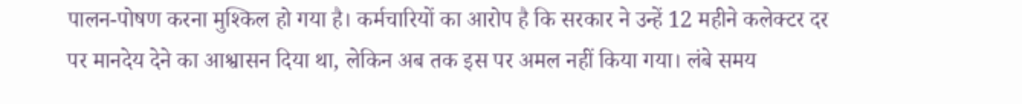पालन-पोषण करना मुश्किल हो गया है। कर्मचारियों का आरोप है कि सरकार ने उन्हें 12 महीने कलेक्टर दर पर मानदेय देने का आश्वासन दिया था, लेकिन अब तक इस पर अमल नहीं किया गया। लंबे समय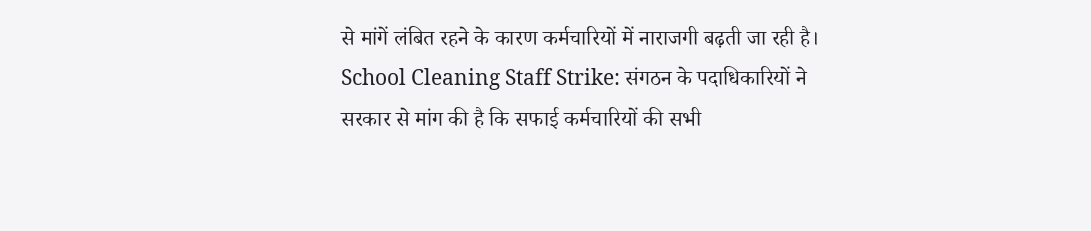से मांगें लंबित रहने के कारण कर्मचारियों में नाराजगी बढ़ती जा रही है।
School Cleaning Staff Strike: संगठन के पदाधिकारियों ने सरकार से मांग की है कि सफाई कर्मचारियों की सभी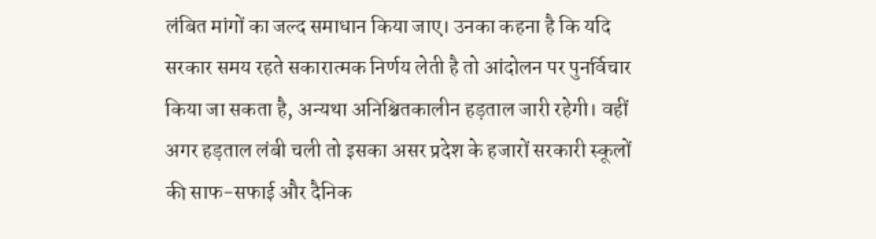लंबित मांगों का जल्द समाधान किया जाए। उनका कहना है कि यदि सरकार समय रहते सकारात्मक निर्णय लेती है तो आंदोलन पर पुनर्विचार किया जा सकता है, अन्यथा अनिश्चितकालीन हड़ताल जारी रहेगी। वहीं अगर हड़ताल लंबी चली तो इसका असर प्रदेश के हजारों सरकारी स्कूलों की साफ-सफाई और दैनिक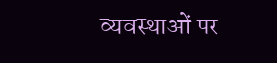व्यवस्थाओं पर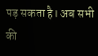पड़ सकता है। अब सभी की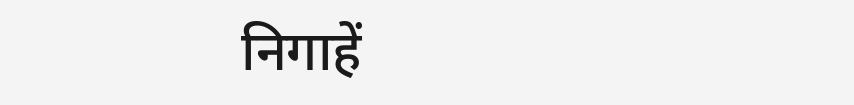निगाहें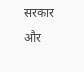सरकार और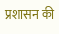प्रशासन की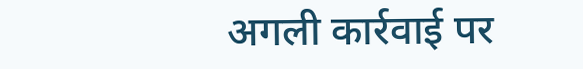अगली कार्रवाई पर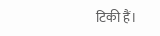टिकी हैं।